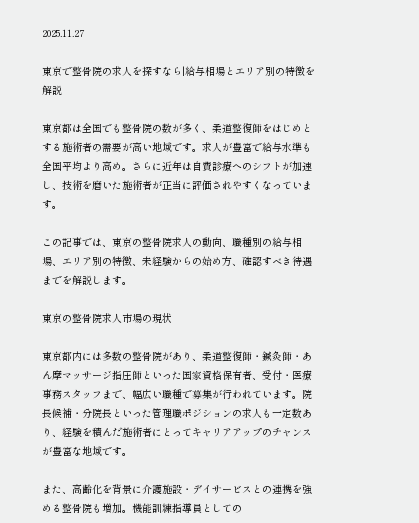2025.11.27

東京で整骨院の求人を探すなら|給与相場とエリア別の特徴を解説

東京都は全国でも整骨院の数が多く、柔道整復師をはじめとする施術者の需要が高い地域です。求人が豊富で給与水準も全国平均より高め。さらに近年は自費診療へのシフトが加速し、技術を磨いた施術者が正当に評価されやすくなっています。

この記事では、東京の整骨院求人の動向、職種別の給与相場、エリア別の特徴、未経験からの始め方、確認すべき待遇までを解説します。

東京の整骨院求人市場の現状

東京都内には多数の整骨院があり、柔道整復師・鍼灸師・あん摩マッサージ指圧師といった国家資格保有者、受付・医療事務スタッフまで、幅広い職種で募集が行われています。院長候補・分院長といった管理職ポジションの求人も一定数あり、経験を積んだ施術者にとってキャリアアップのチャンスが豊富な地域です。

また、高齢化を背景に介護施設・デイサービスとの連携を強める整骨院も増加。機能訓練指導員としての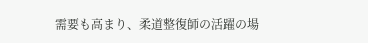需要も高まり、柔道整復師の活躍の場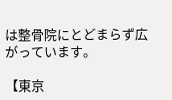は整骨院にとどまらず広がっています。

【東京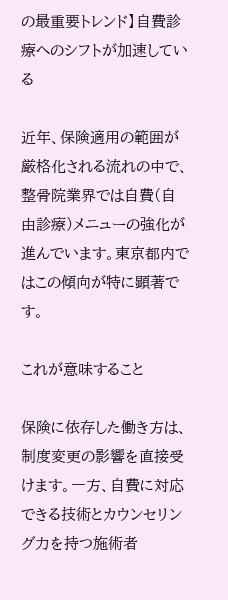の最重要トレンド】自費診療へのシフトが加速している

近年、保険適用の範囲が厳格化される流れの中で、整骨院業界では自費(自由診療)メニューの強化が進んでいます。東京都内ではこの傾向が特に顕著です。

これが意味すること

保険に依存した働き方は、制度変更の影響を直接受けます。一方、自費に対応できる技術とカウンセリング力を持つ施術者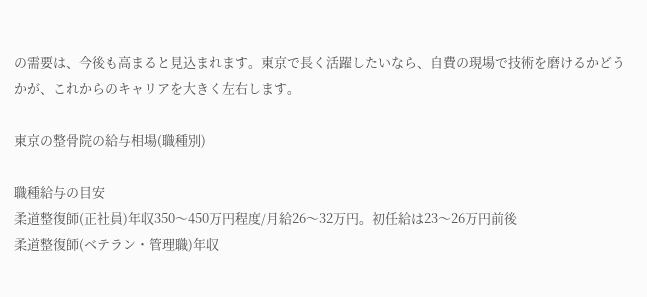の需要は、今後も高まると見込まれます。東京で長く活躍したいなら、自費の現場で技術を磨けるかどうかが、これからのキャリアを大きく左右します。

東京の整骨院の給与相場(職種別)

職種給与の目安
柔道整復師(正社員)年収350〜450万円程度/月給26〜32万円。初任給は23〜26万円前後
柔道整復師(ベテラン・管理職)年収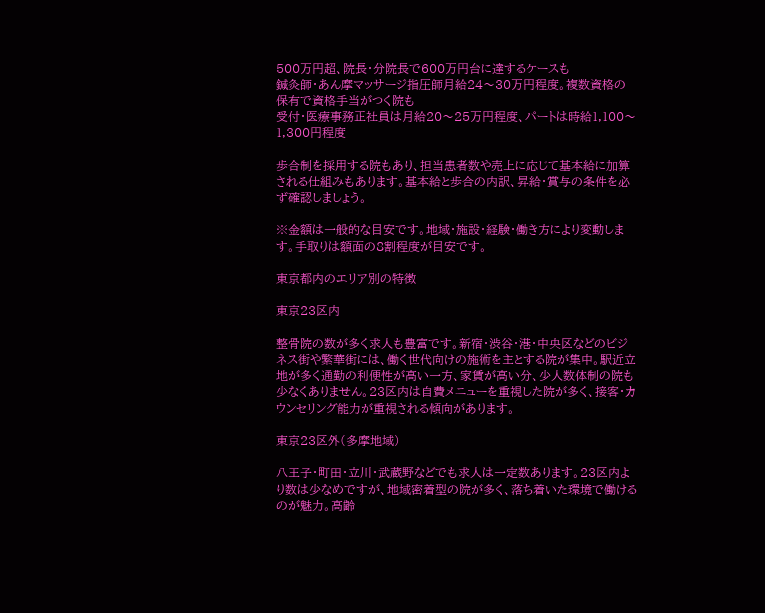500万円超、院長・分院長で600万円台に達するケースも
鍼灸師・あん摩マッサージ指圧師月給24〜30万円程度。複数資格の保有で資格手当がつく院も
受付・医療事務正社員は月給20〜25万円程度、パートは時給1,100〜1,300円程度

歩合制を採用する院もあり、担当患者数や売上に応じて基本給に加算される仕組みもあります。基本給と歩合の内訳、昇給・賞与の条件を必ず確認しましょう。

※金額は一般的な目安です。地域・施設・経験・働き方により変動します。手取りは額面の8割程度が目安です。

東京都内のエリア別の特徴

東京23区内

整骨院の数が多く求人も豊富です。新宿・渋谷・港・中央区などのビジネス街や繁華街には、働く世代向けの施術を主とする院が集中。駅近立地が多く通勤の利便性が高い一方、家賃が高い分、少人数体制の院も少なくありません。23区内は自費メニューを重視した院が多く、接客・カウンセリング能力が重視される傾向があります。

東京23区外(多摩地域)

八王子・町田・立川・武蔵野などでも求人は一定数あります。23区内より数は少なめですが、地域密着型の院が多く、落ち着いた環境で働けるのが魅力。高齢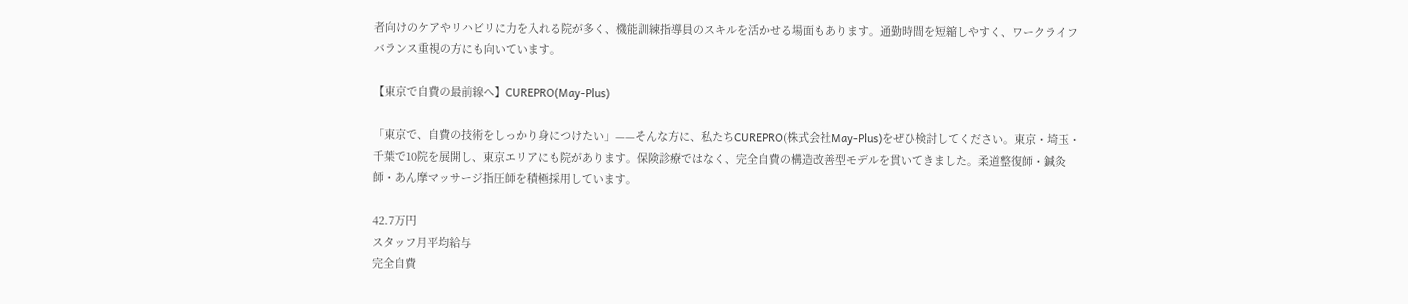者向けのケアやリハビリに力を入れる院が多く、機能訓練指導員のスキルを活かせる場面もあります。通勤時間を短縮しやすく、ワークライフバランス重視の方にも向いています。

【東京で自費の最前線へ】CUREPRO(May-Plus)

「東京で、自費の技術をしっかり身につけたい」——そんな方に、私たちCUREPRO(株式会社May-Plus)をぜひ検討してください。東京・埼玉・千葉で10院を展開し、東京エリアにも院があります。保険診療ではなく、完全自費の構造改善型モデルを貫いてきました。柔道整復師・鍼灸師・あん摩マッサージ指圧師を積極採用しています。

42.7万円
スタッフ月平均給与
完全自費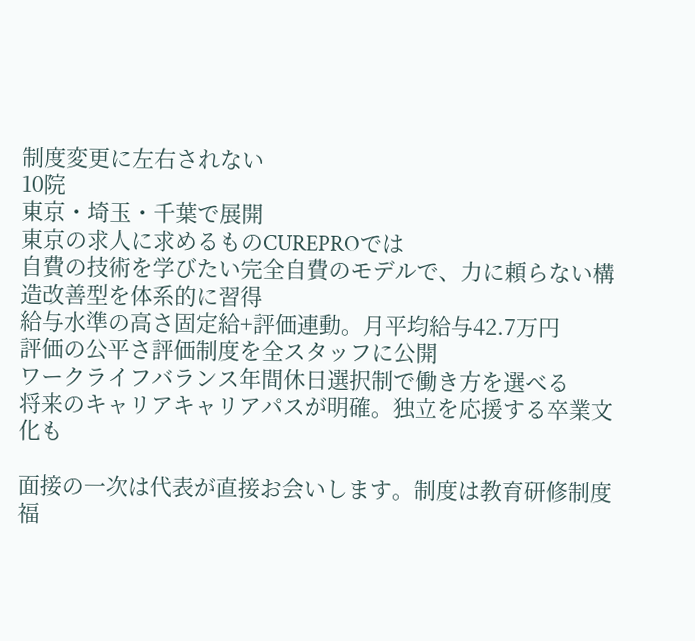制度変更に左右されない
10院
東京・埼玉・千葉で展開
東京の求人に求めるものCUREPROでは
自費の技術を学びたい完全自費のモデルで、力に頼らない構造改善型を体系的に習得
給与水準の高さ固定給+評価連動。月平均給与42.7万円
評価の公平さ評価制度を全スタッフに公開
ワークライフバランス年間休日選択制で働き方を選べる
将来のキャリアキャリアパスが明確。独立を応援する卒業文化も

面接の一次は代表が直接お会いします。制度は教育研修制度福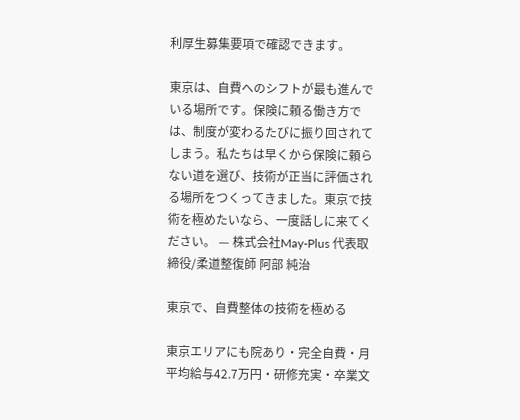利厚生募集要項で確認できます。

東京は、自費へのシフトが最も進んでいる場所です。保険に頼る働き方では、制度が変わるたびに振り回されてしまう。私たちは早くから保険に頼らない道を選び、技術が正当に評価される場所をつくってきました。東京で技術を極めたいなら、一度話しに来てください。 — 株式会社May-Plus 代表取締役/柔道整復師 阿部 純治

東京で、自費整体の技術を極める

東京エリアにも院あり・完全自費・月平均給与42.7万円・研修充実・卒業文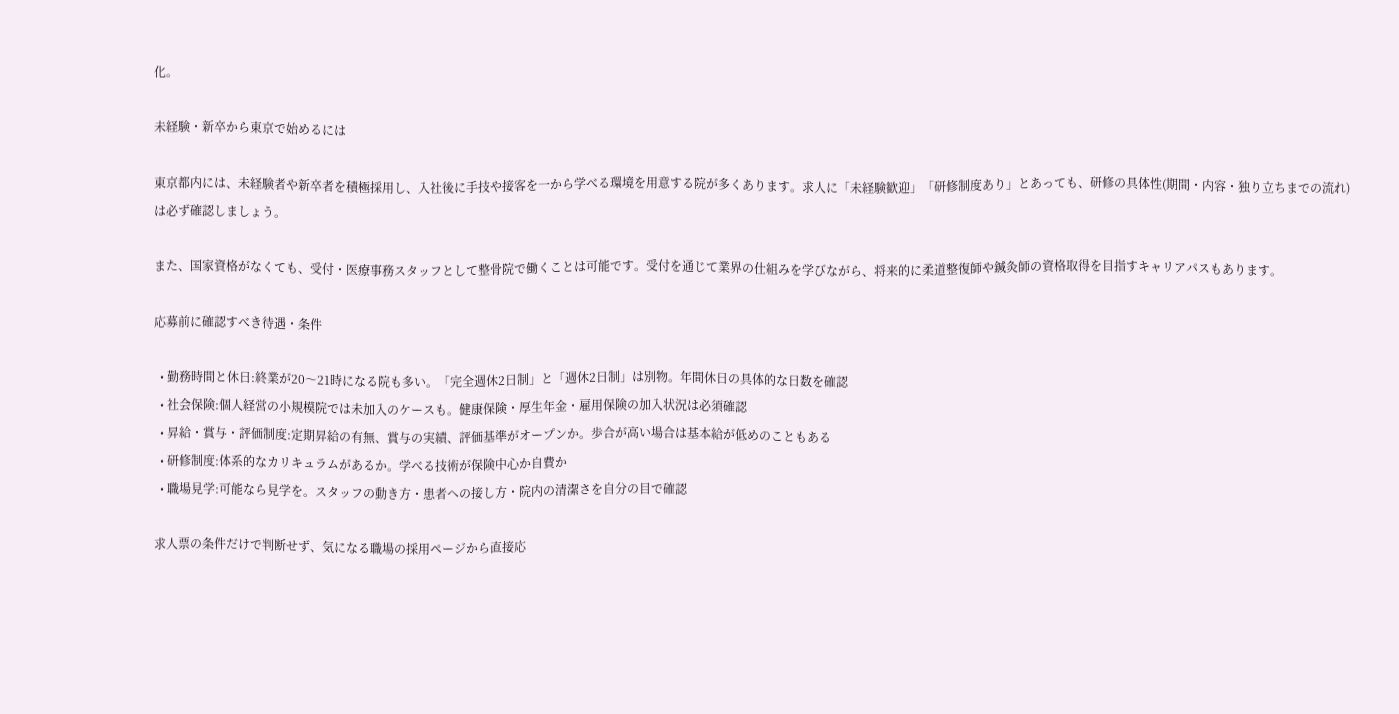化。

未経験・新卒から東京で始めるには

東京都内には、未経験者や新卒者を積極採用し、入社後に手技や接客を一から学べる環境を用意する院が多くあります。求人に「未経験歓迎」「研修制度あり」とあっても、研修の具体性(期間・内容・独り立ちまでの流れ)は必ず確認しましょう。

また、国家資格がなくても、受付・医療事務スタッフとして整骨院で働くことは可能です。受付を通じて業界の仕組みを学びながら、将来的に柔道整復師や鍼灸師の資格取得を目指すキャリアパスもあります。

応募前に確認すべき待遇・条件

  • 勤務時間と休日:終業が20〜21時になる院も多い。「完全週休2日制」と「週休2日制」は別物。年間休日の具体的な日数を確認
  • 社会保険:個人経営の小規模院では未加入のケースも。健康保険・厚生年金・雇用保険の加入状況は必須確認
  • 昇給・賞与・評価制度:定期昇給の有無、賞与の実績、評価基準がオープンか。歩合が高い場合は基本給が低めのこともある
  • 研修制度:体系的なカリキュラムがあるか。学べる技術が保険中心か自費か
  • 職場見学:可能なら見学を。スタッフの動き方・患者への接し方・院内の清潔さを自分の目で確認

求人票の条件だけで判断せず、気になる職場の採用ページから直接応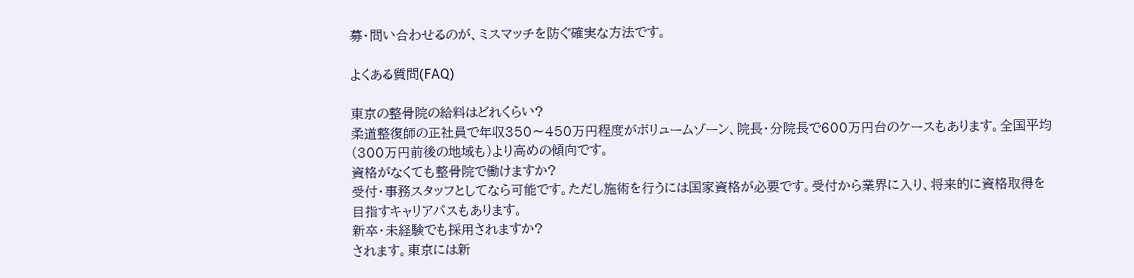募・問い合わせるのが、ミスマッチを防ぐ確実な方法です。

よくある質問(FAQ)

東京の整骨院の給料はどれくらい?
柔道整復師の正社員で年収350〜450万円程度がボリュームゾーン、院長・分院長で600万円台のケースもあります。全国平均(300万円前後の地域も)より高めの傾向です。
資格がなくても整骨院で働けますか?
受付・事務スタッフとしてなら可能です。ただし施術を行うには国家資格が必要です。受付から業界に入り、将来的に資格取得を目指すキャリアパスもあります。
新卒・未経験でも採用されますか?
されます。東京には新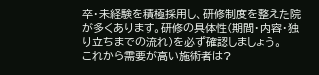卒・未経験を積極採用し、研修制度を整えた院が多くあります。研修の具体性(期間・内容・独り立ちまでの流れ)を必ず確認しましょう。
これから需要が高い施術者は?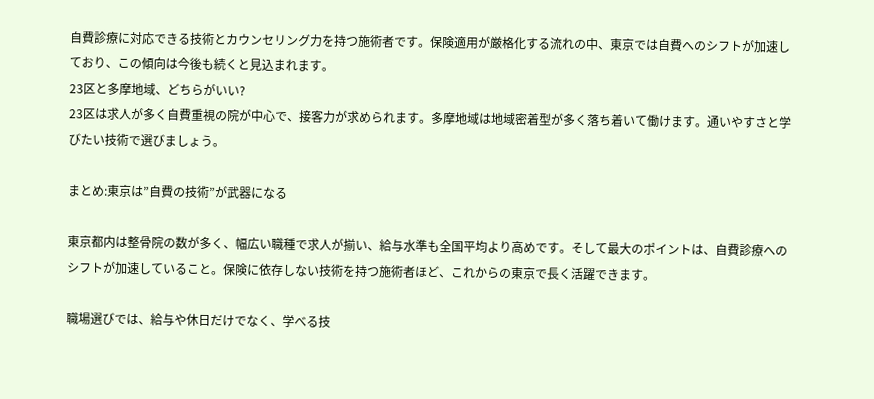自費診療に対応できる技術とカウンセリング力を持つ施術者です。保険適用が厳格化する流れの中、東京では自費へのシフトが加速しており、この傾向は今後も続くと見込まれます。
23区と多摩地域、どちらがいい?
23区は求人が多く自費重視の院が中心で、接客力が求められます。多摩地域は地域密着型が多く落ち着いて働けます。通いやすさと学びたい技術で選びましょう。

まとめ:東京は”自費の技術”が武器になる

東京都内は整骨院の数が多く、幅広い職種で求人が揃い、給与水準も全国平均より高めです。そして最大のポイントは、自費診療へのシフトが加速していること。保険に依存しない技術を持つ施術者ほど、これからの東京で長く活躍できます。

職場選びでは、給与や休日だけでなく、学べる技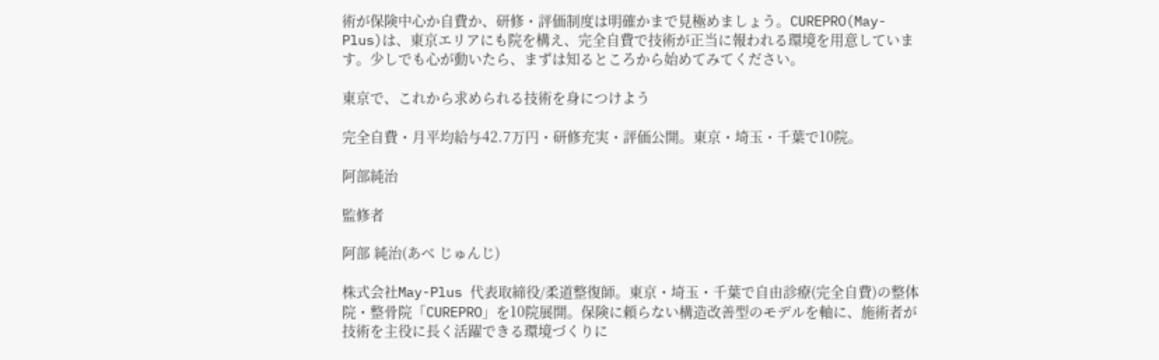術が保険中心か自費か、研修・評価制度は明確かまで見極めましょう。CUREPRO(May-Plus)は、東京エリアにも院を構え、完全自費で技術が正当に報われる環境を用意しています。少しでも心が動いたら、まずは知るところから始めてみてください。

東京で、これから求められる技術を身につけよう

完全自費・月平均給与42.7万円・研修充実・評価公開。東京・埼玉・千葉で10院。

阿部純治

監修者

阿部 純治(あべ じゅんじ)

株式会社May-Plus 代表取締役/柔道整復師。東京・埼玉・千葉で自由診療(完全自費)の整体院・整骨院「CUREPRO」を10院展開。保険に頼らない構造改善型のモデルを軸に、施術者が技術を主役に長く活躍できる環境づくりに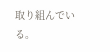取り組んでいる。